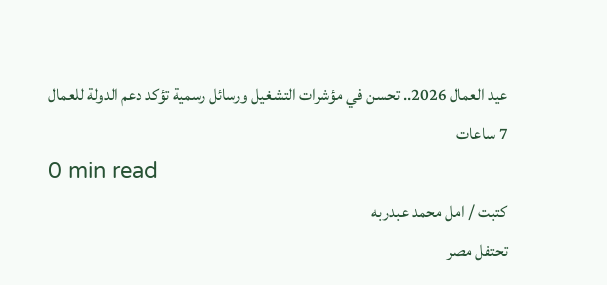عيد العمال 2026.. تحسن في مؤشرات التشغيل ورسائل رسمية تؤكد دعم الدولة للعمال
7 ساعات
0 min read
كتبت / امل محمد عبدربه
تحتفل مصر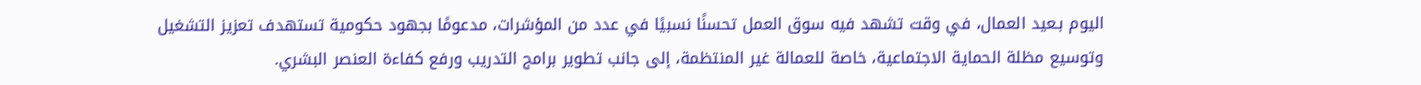اليوم بـعيد العمال، في وقت تشهد فيه سوق العمل تحسنًا نسبيًا في عدد من المؤشرات، مدعومًا بجهود حكومية تستهدف تعزيز التشغيل وتوسيع مظلة الحماية الاجتماعية، خاصة للعمالة غير المنتظمة، إلى جانب تطوير برامج التدريب ورفع كفاءة العنصر البشري.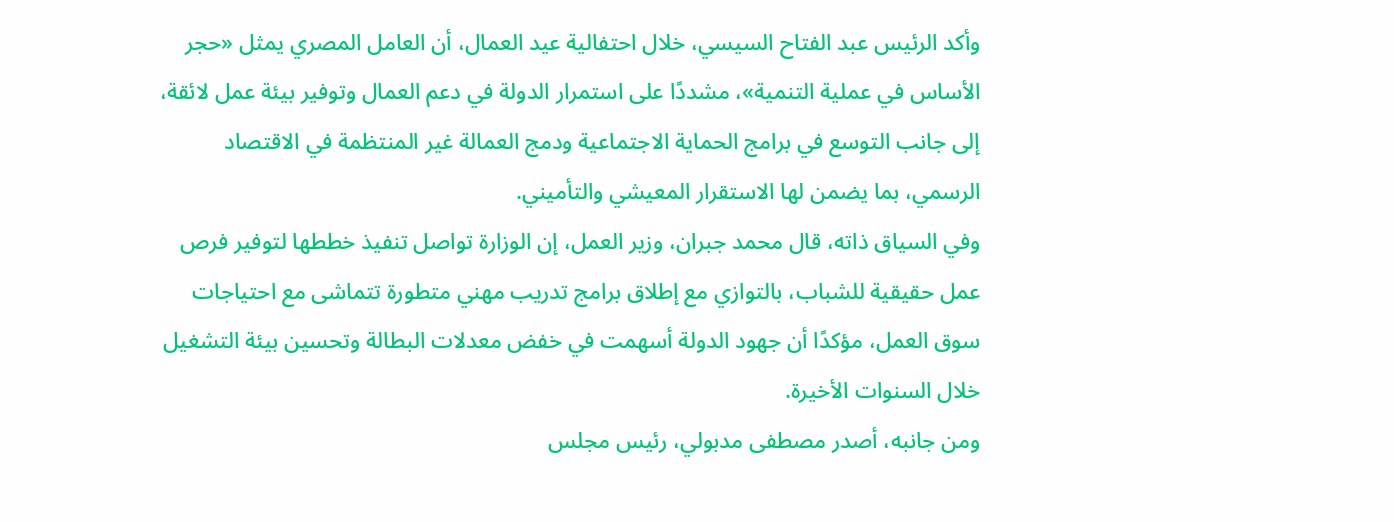وأكد الرئيس عبد الفتاح السيسي، خلال احتفالية عيد العمال، أن العامل المصري يمثل «حجر الأساس في عملية التنمية»، مشددًا على استمرار الدولة في دعم العمال وتوفير بيئة عمل لائقة، إلى جانب التوسع في برامج الحماية الاجتماعية ودمج العمالة غير المنتظمة في الاقتصاد الرسمي، بما يضمن لها الاستقرار المعيشي والتأميني.
وفي السياق ذاته، قال محمد جبران، وزير العمل، إن الوزارة تواصل تنفيذ خططها لتوفير فرص عمل حقيقية للشباب، بالتوازي مع إطلاق برامج تدريب مهني متطورة تتماشى مع احتياجات سوق العمل، مؤكدًا أن جهود الدولة أسهمت في خفض معدلات البطالة وتحسين بيئة التشغيل خلال السنوات الأخيرة.
ومن جانبه، أصدر مصطفى مدبولي، رئيس مجلس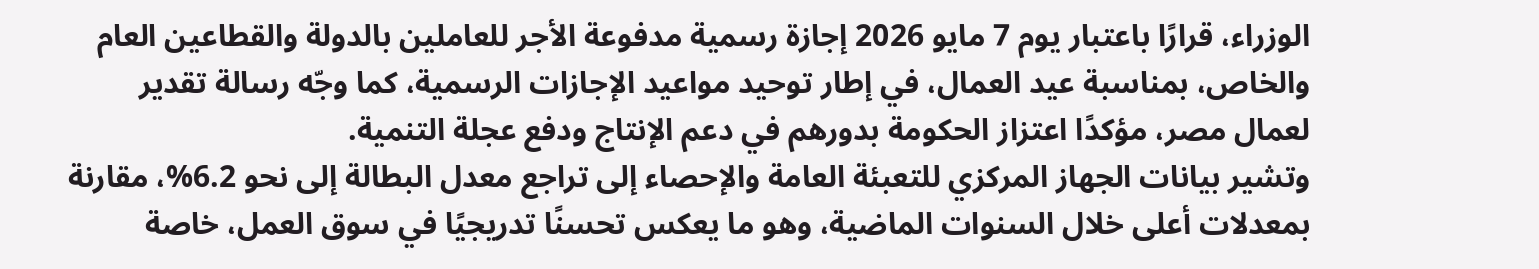الوزراء، قرارًا باعتبار يوم 7 مايو 2026 إجازة رسمية مدفوعة الأجر للعاملين بالدولة والقطاعين العام والخاص، بمناسبة عيد العمال، في إطار توحيد مواعيد الإجازات الرسمية، كما وجّه رسالة تقدير لعمال مصر، مؤكدًا اعتزاز الحكومة بدورهم في دعم الإنتاج ودفع عجلة التنمية.
وتشير بيانات الجهاز المركزي للتعبئة العامة والإحصاء إلى تراجع معدل البطالة إلى نحو 6.2%، مقارنة بمعدلات أعلى خلال السنوات الماضية، وهو ما يعكس تحسنًا تدريجيًا في سوق العمل، خاصة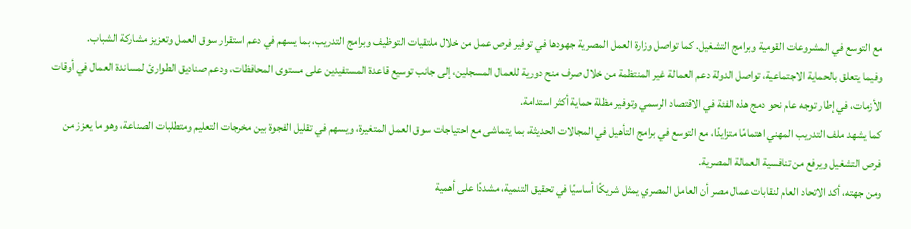مع التوسع في المشروعات القومية وبرامج التشغيل. كما تواصل وزارة العمل المصرية جهودها في توفير فرص عمل من خلال ملتقيات التوظيف وبرامج التدريب، بما يسهم في دعم استقرار سوق العمل وتعزيز مشاركة الشباب.
وفيما يتعلق بالحماية الاجتماعية، تواصل الدولة دعم العمالة غير المنتظمة من خلال صرف منح دورية للعمال المسجلين، إلى جانب توسيع قاعدة المستفيدين على مستوى المحافظات، ودعم صناديق الطوارئ لمساندة العمال في أوقات الأزمات، في إطار توجه عام نحو دمج هذه الفئة في الاقتصاد الرسمي وتوفير مظلة حماية أكثر استدامة.
كما يشهد ملف التدريب المهني اهتمامًا متزايدًا، مع التوسع في برامج التأهيل في المجالات الحديثة، بما يتماشى مع احتياجات سوق العمل المتغيرة، ويسهم في تقليل الفجوة بين مخرجات التعليم ومتطلبات الصناعة، وهو ما يعزز من فرص التشغيل ويرفع من تنافسية العمالة المصرية.
ومن جهته، أكد الاتحاد العام لنقابات عمال مصر أن العامل المصري يمثل شريكًا أساسيًا في تحقيق التنمية، مشددًا على أهمية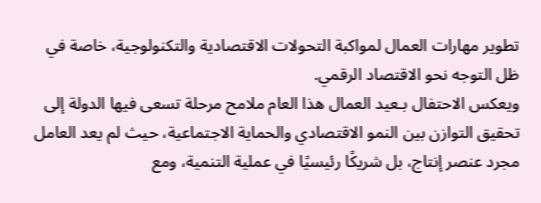تطوير مهارات العمال لمواكبة التحولات الاقتصادية والتكنولوجية، خاصة في ظل التوجه نحو الاقتصاد الرقمي.
ويعكس الاحتفال بـعيد العمال هذا العام ملامح مرحلة تسعى فيها الدولة إلى تحقيق التوازن بين النمو الاقتصادي والحماية الاجتماعية، حيث لم يعد العامل مجرد عنصر إنتاج، بل شريكًا رئيسيًا في عملية التنمية، ومع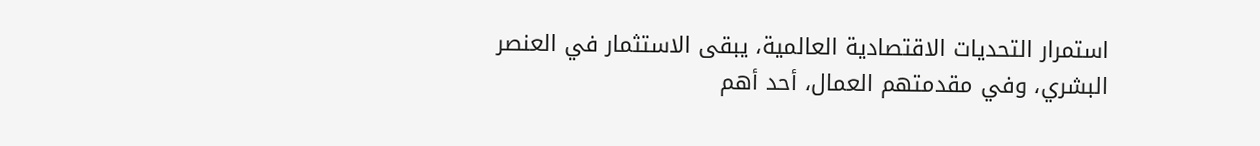استمرار التحديات الاقتصادية العالمية، يبقى الاستثمار في العنصر البشري، وفي مقدمتهم العمال، أحد أهم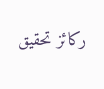ركائز تحقيق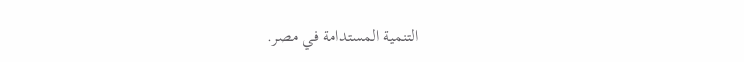التنمية المستدامة في مصر.